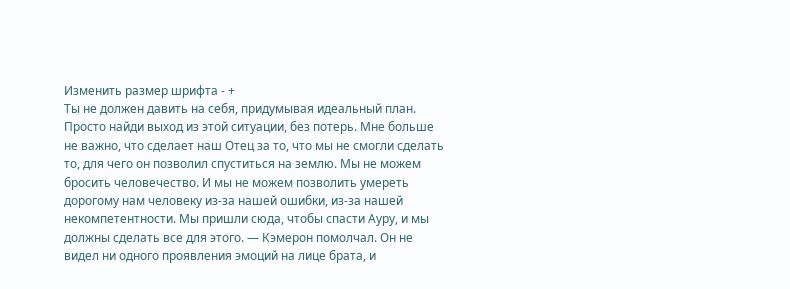Изменить размер шрифта - +
Ты не должен давить на себя, придумывая идеальный план. Просто найди выход из этой ситуации, без потерь. Мне больше не важно, что сделает наш Отец за то, что мы не смогли сделать то, для чего он позволил спуститься на землю. Мы не можем бросить человечество. И мы не можем позволить умереть дорогому нам человеку из-за нашей ошибки, из-за нашей некомпетентности. Мы пришли сюда, чтобы спасти Ауру, и мы должны сделать все для этого. — Кэмерон помолчал. Он не видел ни одного проявления эмоций на лице брата, и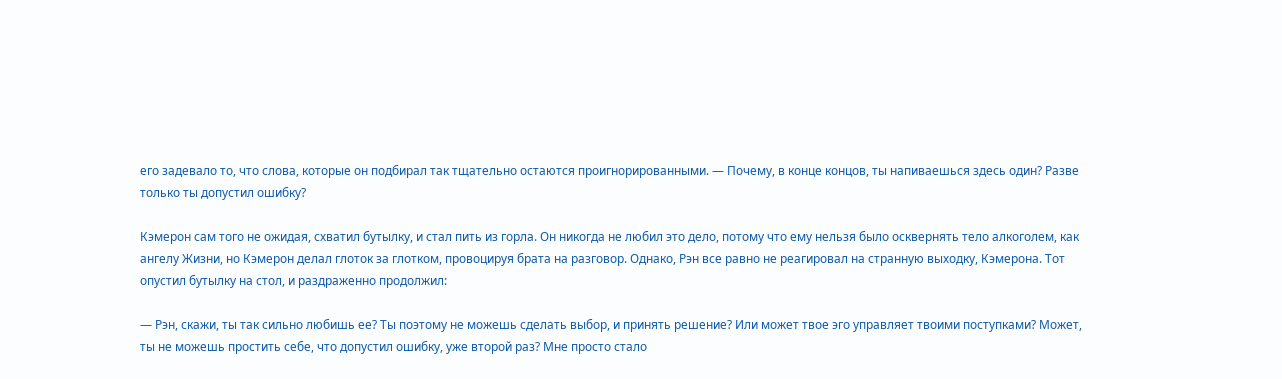его задевало то, что слова, которые он подбирал так тщательно остаются проигнорированными. — Почему, в конце концов, ты напиваешься здесь один? Разве только ты допустил ошибку?

Кэмерон сам того не ожидая, схватил бутылку, и стал пить из горла. Он никогда не любил это дело, потому что ему нельзя было осквернять тело алкоголем, как ангелу Жизни, но Кэмерон делал глоток за глотком, провоцируя брата на разговор. Однако, Рэн все равно не реагировал на странную выходку, Кэмерона. Тот опустил бутылку на стол, и раздраженно продолжил:

— Рэн, скажи, ты так сильно любишь ее? Ты поэтому не можешь сделать выбор, и принять решение? Или может твое эго управляет твоими поступками? Может, ты не можешь простить себе, что допустил ошибку, уже второй раз? Мне просто стало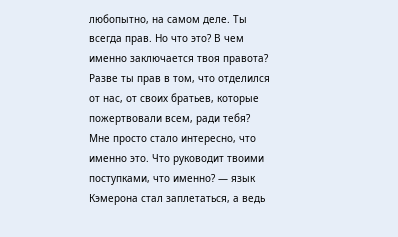любопытно, на самом деле. Ты всегда прав. Но что это? В чем именно заключается твоя правота? Разве ты прав в том, что отделился от нас, от своих братьев, которые пожертвовали всем, ради тебя? Мне просто стало интересно, что именно это. Что руководит твоими поступками, что именно? — язык Кэмерона стал заплетаться, а ведь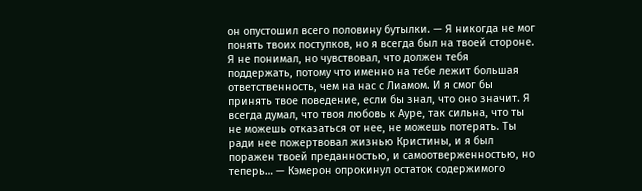он опустошил всего половину бутылки. — Я никогда не мог понять твоих поступков, но я всегда был на твоей стороне. Я не понимал, но чувствовал, что должен тебя поддержать, потому что именно на тебе лежит большая ответственность, чем на нас с Лиамом. И я смог бы принять твое поведение, если бы знал, что оно значит. Я всегда думал, что твоя любовь к Ауре, так сильна, что ты не можешь отказаться от нее, не можешь потерять. Ты ради нее пожертвовал жизнью Кристины, и я был поражен твоей преданностью, и самоотверженностью, но теперь… — Кэмерон опрокинул остаток содержимого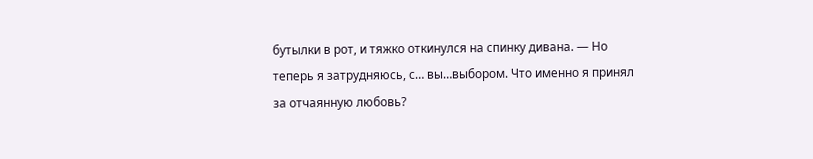бутылки в рот, и тяжко откинулся на спинку дивана. — Но теперь я затрудняюсь, с… вы…выбором. Что именно я принял за отчаянную любовь?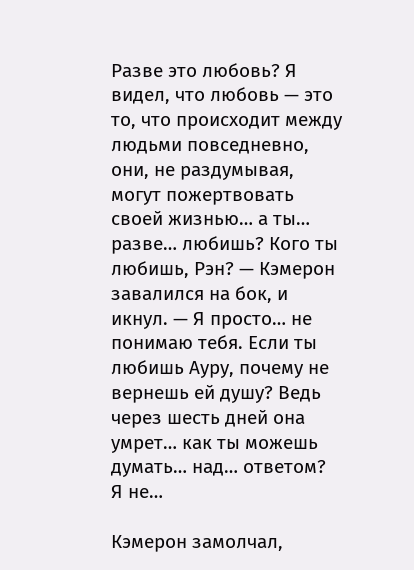Разве это любовь? Я видел, что любовь — это то, что происходит между людьми повседневно, они, не раздумывая, могут пожертвовать своей жизнью… а ты… разве… любишь? Кого ты любишь, Рэн? — Кэмерон завалился на бок, и икнул. — Я просто… не понимаю тебя. Если ты любишь Ауру, почему не вернешь ей душу? Ведь через шесть дней она умрет… как ты можешь думать… над… ответом? Я не…

Кэмерон замолчал,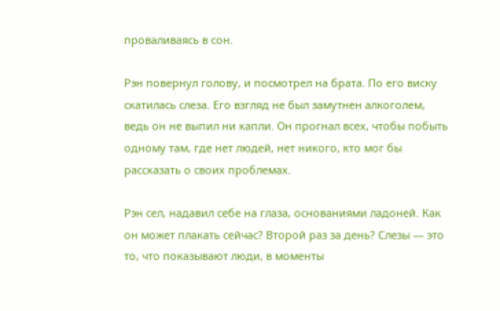проваливаясь в сон.

Рэн повернул голову, и посмотрел на брата. По его виску скатилась слеза. Его взгляд не был замутнен алкоголем, ведь он не выпил ни капли. Он прогнал всех, чтобы побыть одному там, где нет людей, нет никого, кто мог бы рассказать о своих проблемах.

Рэн сел, надавил себе на глаза, основаниями ладоней. Как он может плакать сейчас? Второй раз за день? Слезы — это то, что показывают люди, в моменты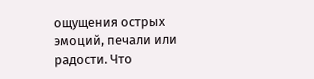ощущения острых эмоций, печали или радости. Что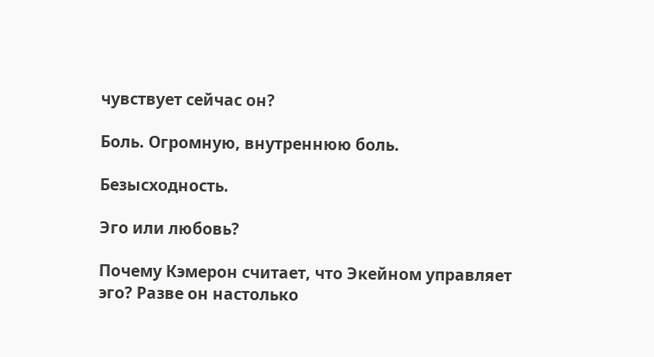чувствует сейчас он?

Боль. Огромную, внутреннюю боль.

Безысходность.

Эго или любовь?

Почему Кэмерон считает, что Экейном управляет эго? Разве он настолько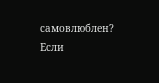самовлюблен? Если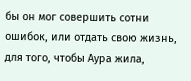бы он мог совершить сотни ошибок, или отдать свою жизнь, для того, чтобы Аура жила,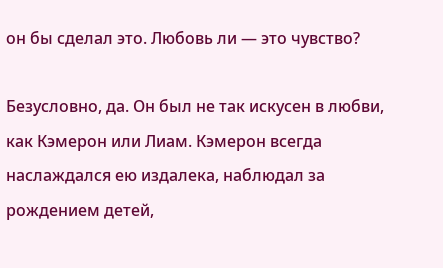он бы сделал это. Любовь ли — это чувство?

Безусловно, да. Он был не так искусен в любви, как Кэмерон или Лиам. Кэмерон всегда наслаждался ею издалека, наблюдал за рождением детей,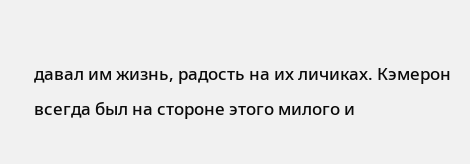давал им жизнь, радость на их личиках. Кэмерон всегда был на стороне этого милого и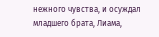нежного чувства, и осуждал младшего брата, Лиама,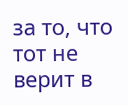за то, что тот не верит в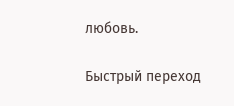любовь.

Быстрый переход